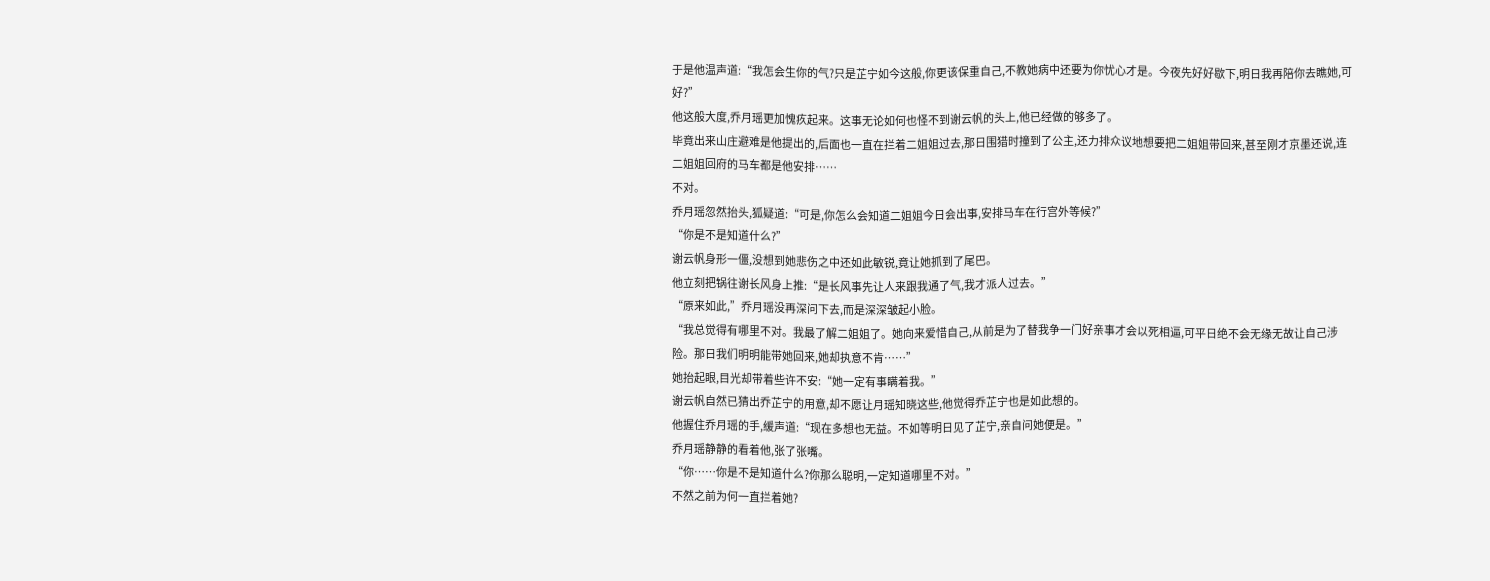于是他温声道:“我怎会生你的气?只是芷宁如今这般,你更该保重自己,不教她病中还要为你忧心才是。今夜先好好歇下,明日我再陪你去瞧她,可好?”
他这般大度,乔月瑶更加愧疚起来。这事无论如何也怪不到谢云帆的头上,他已经做的够多了。
毕竟出来山庄避难是他提出的,后面也一直在拦着二姐姐过去,那日围猎时撞到了公主,还力排众议地想要把二姐姐带回来,甚至刚才京墨还说,连二姐姐回府的马车都是他安排……
不对。
乔月瑶忽然抬头,狐疑道:“可是,你怎么会知道二姐姐今日会出事,安排马车在行宫外等候?”
“你是不是知道什么?”
谢云帆身形一僵,没想到她悲伤之中还如此敏锐,竟让她抓到了尾巴。
他立刻把锅往谢长风身上推:“是长风事先让人来跟我通了气,我才派人过去。”
“原来如此,”乔月瑶没再深问下去,而是深深皱起小脸。
“我总觉得有哪里不对。我最了解二姐姐了。她向来爱惜自己,从前是为了替我争一门好亲事才会以死相逼,可平日绝不会无缘无故让自己涉险。那日我们明明能带她回来,她却执意不肯……”
她抬起眼,目光却带着些许不安:“她一定有事瞒着我。”
谢云帆自然已猜出乔芷宁的用意,却不愿让月瑶知晓这些,他觉得乔芷宁也是如此想的。
他握住乔月瑶的手,缓声道:“现在多想也无益。不如等明日见了芷宁,亲自问她便是。”
乔月瑶静静的看着他,张了张嘴。
“你……你是不是知道什么?你那么聪明,一定知道哪里不对。”
不然之前为何一直拦着她?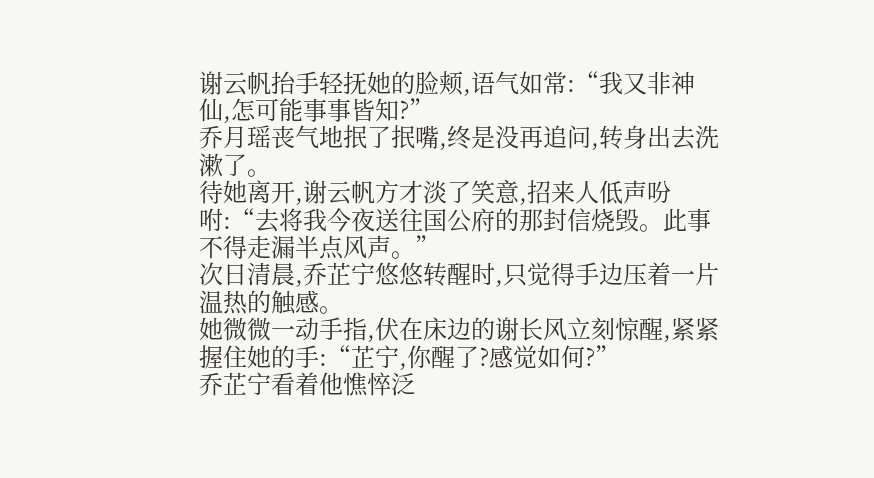谢云帆抬手轻抚她的脸颊,语气如常:“我又非神仙,怎可能事事皆知?”
乔月瑶丧气地抿了抿嘴,终是没再追问,转身出去洗漱了。
待她离开,谢云帆方才淡了笑意,招来人低声吩咐:“去将我今夜送往国公府的那封信烧毁。此事不得走漏半点风声。”
次日清晨,乔芷宁悠悠转醒时,只觉得手边压着一片温热的触感。
她微微一动手指,伏在床边的谢长风立刻惊醒,紧紧握住她的手:“芷宁,你醒了?感觉如何?”
乔芷宁看着他憔悴泛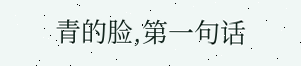青的脸,第一句话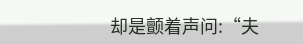却是颤着声问:“夫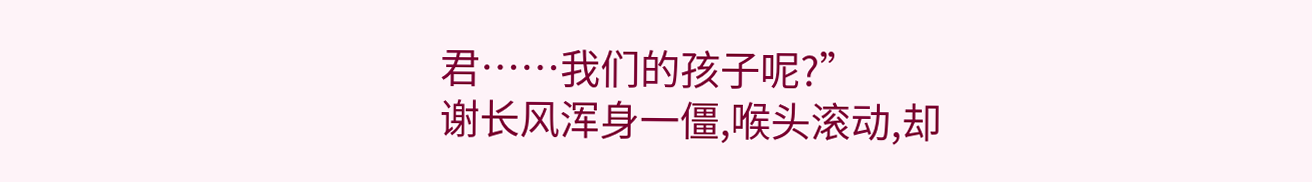君……我们的孩子呢?”
谢长风浑身一僵,喉头滚动,却